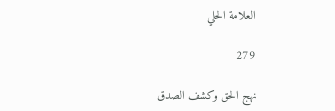العلامة الحلي

279

نهج الحق وكشف الصدق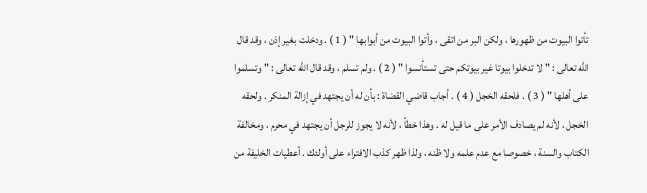تأتوا البيوت من ظهورها ، ولكن البر من اتقى ، وأتوا البيوت من أبوابها " ( 1 ) . ودخلت بغير إذن ، وقد قال الله تعالى : " لا تدخلوا بيوتا غير بيوتكم حتى تستأنسوا " ( 2 ) . ولم تسلم ، وقد قال الله تعالى : " وتسلموا على أهلها " ( 3 ) . فلحقه الخجل ( 4 ) . أجاب قاضي القضاة : بأن له أن يجتهد في إزالة المنكر . ولحقه الخجل ، لأنه لم يصادف الأمر على ما قيل له . وهذا خطأ ، لأنه لا يجوز للرجل أن يجتهد في محرم ، ومخالفة الكتاب والسنة ، خصوصا مع عدم علمه ولا ظنه ، ولذا ظهر كذب الافتراء على أولئك . أعطيات الخليفة من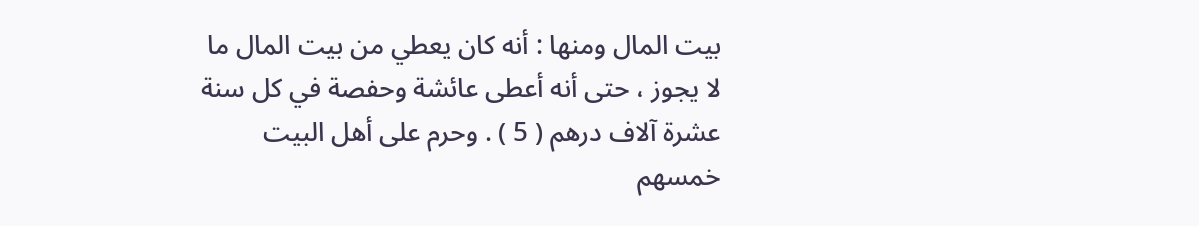بيت المال ومنها : أنه كان يعطي من بيت المال ما لا يجوز ، حتى أنه أعطى عائشة وحفصة في كل سنة عشرة آلاف درهم ( 5 ) . وحرم على أهل البيت خمسهم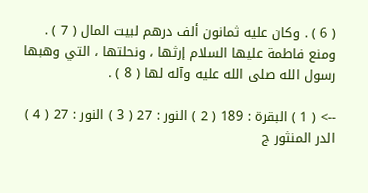( 6 ) . وكان عليه ثمانون ألف درهم لبيت المال ( 7 ) . ومنع فاطمة عليها السلام إرثها ، ونحلتها ، التي وهبها رسول الله صلى الله عليه وآله لها ( 8 ) .

--> ( 1 ) البقرة : 189 ( 2 ) النور : 27 ( 3 ) النور : 27 ( 4 ) الدر المنثور ج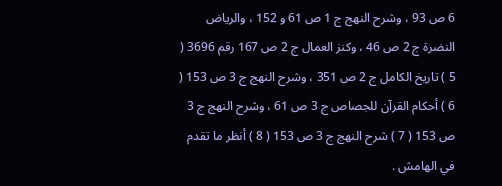6 ص 93 ، وشرح النهج ج 1 ص 61 و 152 ، والرياض النضرة ج 2 ص 46 ، وكنز العمال ج 2 ص 167 رقم 3696 ( 5 ) تاريخ الكامل ج 2 ص 351 ، وشرح النهج ج 3 ص 153 ( 6 ) أحكام القرآن للجصاص ج 3 ص 61 ، وشرح النهج ج 3 ص 153 ( 7 ) شرح النهج ج 3 ص 153 ( 8 ) أنظر ما تقدم في الهامش .